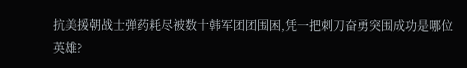抗美援朝战士弹药耗尽被数十韩军团团围困,凭一把刺刀奋勇突围成功是哪位英雄?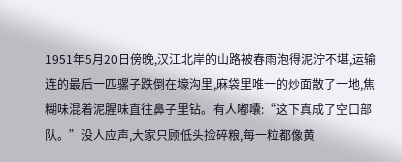1951年5月20日傍晚,汉江北岸的山路被春雨泡得泥泞不堪,运输连的最后一匹骡子跌倒在壕沟里,麻袋里唯一的炒面散了一地,焦糊味混着泥腥味直往鼻子里钻。有人嘟囔:“这下真成了空口部队。”没人应声,大家只顾低头捡碎粮,每一粒都像黄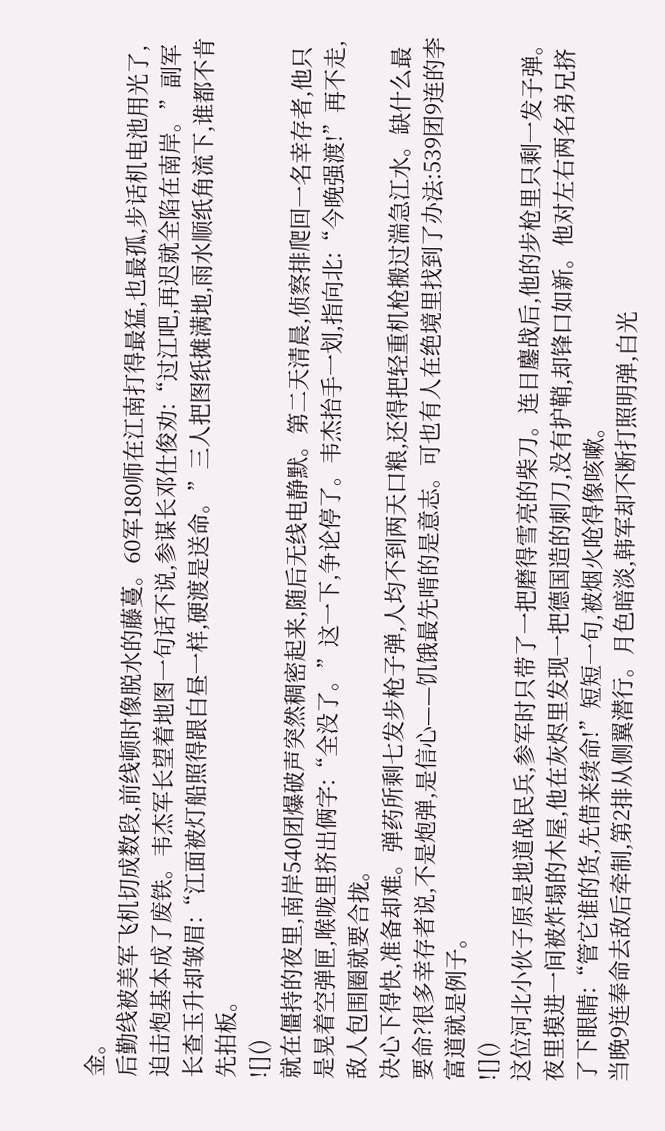金。
后勤线被美军飞机切成数段,前线顿时像脱水的藤蔓。60军180师在江南打得最猛,也最孤,步话机电池用光了,迫击炮基本成了废铁。韦杰军长望着地图一句话不说,参谋长邓仕俊劝:“过江吧,再迟就全陷在南岸。”副军长查玉升却皱眉:“江面被灯船照得跟白昼一样,硬渡是送命。”三人把图纸摊满地,雨水顺纸角流下,谁都不肯先拍板。
![]()
就在僵持的夜里,南岸540团爆破声突然稠密起来,随后无线电静默。第二天清晨,侦察排爬回一名幸存者,他只是晃着空弹匣,喉咙里挤出俩字:“全没了。”这一下,争论停了。韦杰抬手一划,指向北:“今晚强渡!”再不走,敌人包围圈就要合拢。
决心下得快,准备却难。弹药所剩七发步枪子弹,人均不到两天口粮,还得把轻重机枪搬过湍急江水。缺什么最要命?很多幸存者说,不是炮弹,是信心——饥饿最先啃的是意志。可也有人在绝境里找到了办法:539团9连的李富道就是例子。
![]()
这位河北小伙子原是地道战民兵,参军时只带了一把磨得雪亮的柴刀。连日鏖战后,他的步枪里只剩一发子弹。夜里摸进一间被炸塌的木屋,他在灰烬里发现一把德国造的刺刀,没有护鞘,却锋口如新。他对左右两名弟兄挤了下眼睛:“管它谁的货,先借来续命!”短短一句,被烟火呛得像咳嗽。
当晚9连奉命去敌后牵制,第2排从侧翼潜行。月色暗淡,韩军却不断打照明弹,白光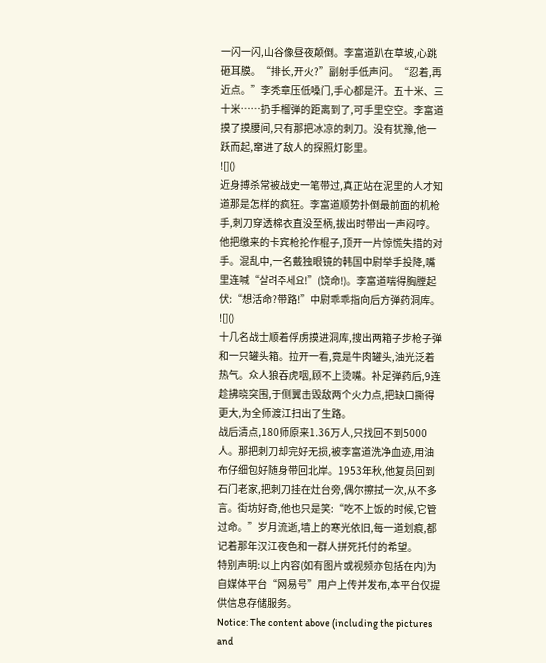一闪一闪,山谷像昼夜颠倒。李富道趴在草坡,心跳砸耳膜。“排长,开火?”副射手低声问。“忍着,再近点。”李秃章压低嗓门,手心都是汗。五十米、三十米……扔手榴弹的距离到了,可手里空空。李富道摸了摸腰间,只有那把冰凉的刺刀。没有犹豫,他一跃而起,窜进了敌人的探照灯影里。
![]()
近身搏杀常被战史一笔带过,真正站在泥里的人才知道那是怎样的疯狂。李富道顺势扑倒最前面的机枪手,刺刀穿透棉衣直没至柄,拔出时带出一声闷哼。他把缴来的卡宾枪抡作棍子,顶开一片惊慌失措的对手。混乱中,一名戴独眼镜的韩国中尉举手投降,嘴里连喊“살려주세요!”(饶命!)。李富道喘得胸膛起伏:“想活命?带路!”中尉乖乖指向后方弹药洞库。
![]()
十几名战士顺着俘虏摸进洞库,搜出两箱子步枪子弹和一只罐头箱。拉开一看,竟是牛肉罐头,油光泛着热气。众人狼吞虎咽,顾不上烫嘴。补足弹药后,9连趁拂晓突围,于侧翼击毁敌两个火力点,把缺口撕得更大,为全师渡江扫出了生路。
战后清点,180师原来1.36万人,只找回不到5000人。那把刺刀却完好无损,被李富道洗净血迹,用油布仔细包好随身带回北岸。1953年秋,他复员回到石门老家,把刺刀挂在灶台旁,偶尔擦拭一次,从不多言。街坊好奇,他也只是笑:“吃不上饭的时候,它管过命。”岁月流逝,墙上的寒光依旧,每一道划痕,都记着那年汉江夜色和一群人拼死托付的希望。
特别声明:以上内容(如有图片或视频亦包括在内)为自媒体平台“网易号”用户上传并发布,本平台仅提供信息存储服务。
Notice: The content above (including the pictures and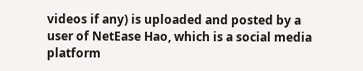videos if any) is uploaded and posted by a user of NetEase Hao, which is a social media platform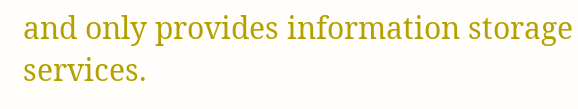and only provides information storage services.